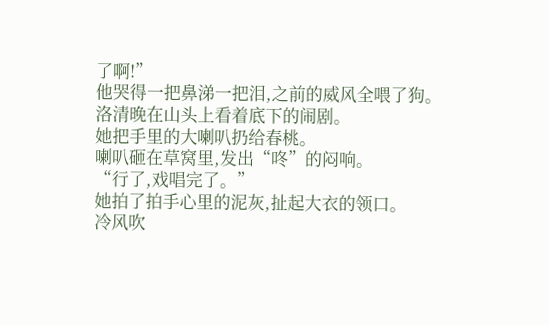了啊!”
他哭得一把鼻涕一把泪,之前的威风全喂了狗。
洛清晚在山头上看着底下的闹剧。
她把手里的大喇叭扔给春桃。
喇叭砸在草窝里,发出“咚”的闷响。
“行了,戏唱完了。”
她拍了拍手心里的泥灰,扯起大衣的领口。
冷风吹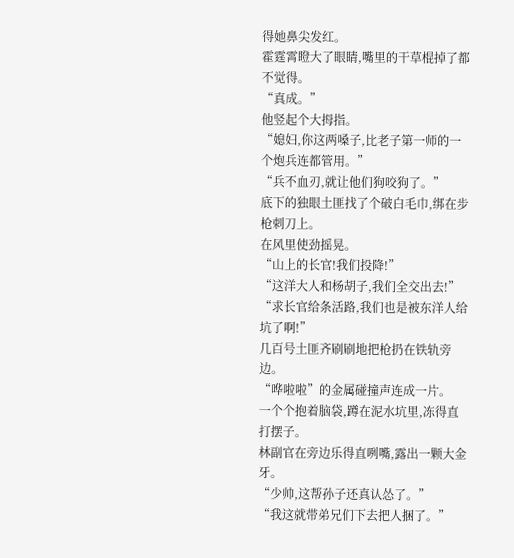得她鼻尖发红。
霍霆霄瞪大了眼睛,嘴里的干草棍掉了都不觉得。
“真成。”
他竖起个大拇指。
“媳妇,你这两嗓子,比老子第一师的一个炮兵连都管用。”
“兵不血刃,就让他们狗咬狗了。”
底下的独眼土匪找了个破白毛巾,绑在步枪刺刀上。
在风里使劲摇晃。
“山上的长官!我们投降!”
“这洋大人和杨胡子,我们全交出去!”
“求长官给条活路,我们也是被东洋人给坑了啊!”
几百号土匪齐刷刷地把枪扔在铁轨旁边。
“哗啦啦”的金属碰撞声连成一片。
一个个抱着脑袋,蹲在泥水坑里,冻得直打摆子。
林副官在旁边乐得直咧嘴,露出一颗大金牙。
“少帅,这帮孙子还真认怂了。”
“我这就带弟兄们下去把人捆了。”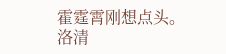霍霆霄刚想点头。
洛清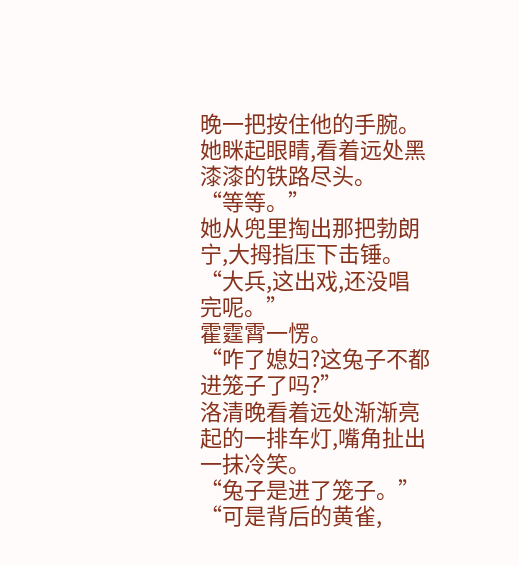晚一把按住他的手腕。
她眯起眼睛,看着远处黑漆漆的铁路尽头。
“等等。”
她从兜里掏出那把勃朗宁,大拇指压下击锤。
“大兵,这出戏,还没唱完呢。”
霍霆霄一愣。
“咋了媳妇?这兔子不都进笼子了吗?”
洛清晚看着远处渐渐亮起的一排车灯,嘴角扯出一抹冷笑。
“兔子是进了笼子。”
“可是背后的黄雀,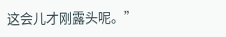这会儿才刚露头呢。”